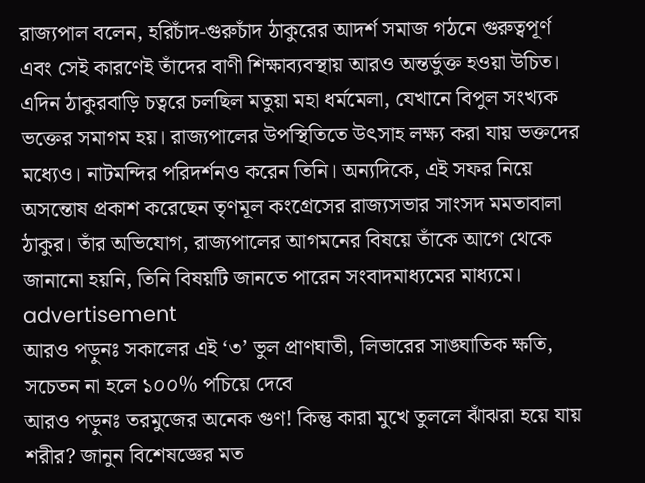রাজ্যপাল বলেন, হরিচাঁদ-গুরুচাঁদ ঠাকুরের আদর্শ সমাজ গঠনে গুরুত্বপূর্ণ এবং সেই কারণেই তাঁদের বাণী শিক্ষাব্যবস্থায় আরও অন্তর্ভুক্ত হওয়া উচিত। এদিন ঠাকুরবাড়ি চত্বরে চলছিল মতুয়া মহা ধর্মমেলা, যেখানে বিপুল সংখ্যক ভক্তের সমাগম হয়। রাজ্যপালের উপস্থিতিতে উৎসাহ লক্ষ্য করা যায় ভক্তদের মধ্যেও। নাটমন্দির পরিদর্শনও করেন তিনি। অন্যদিকে, এই সফর নিয়ে অসন্তোষ প্রকাশ করেছেন তৃণমূল কংগ্রেসের রাজ্যসভার সাংসদ মমতাবালা ঠাকুর। তাঁর অভিযোগ, রাজ্যপালের আগমনের বিষয়ে তাঁকে আগে থেকে জানানো হয়নি, তিনি বিষয়টি জানতে পারেন সংবাদমাধ্যমের মাধ্যমে।
advertisement
আরও পড়ুনঃ সকালের এই ‘৩’ ভুল প্রাণঘাতী, লিভারের সাঙ্ঘাতিক ক্ষতি, সচেতন না হলে ১০০% পচিয়ে দেবে
আরও পড়ুনঃ তরমুজের অনেক গুণ! কিন্তু কারা মুখে তুললে ঝাঁঝরা হয়ে যায় শরীর? জানুন বিশেষজ্ঞের মত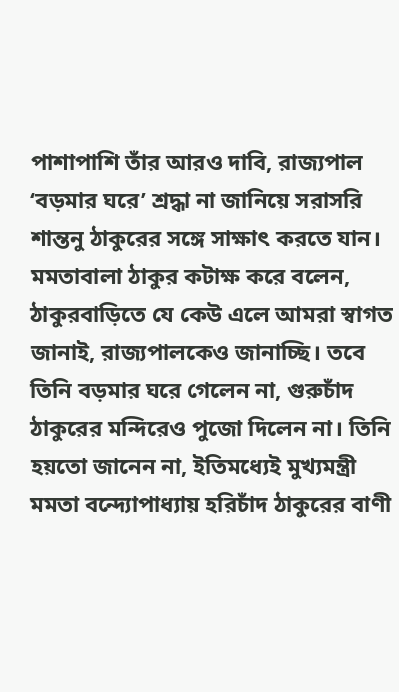পাশাপাশি তাঁর আরও দাবি, রাজ্যপাল ‘বড়মার ঘরে’ শ্রদ্ধা না জানিয়ে সরাসরি শান্তনু ঠাকুরের সঙ্গে সাক্ষাৎ করতে যান। মমতাবালা ঠাকুর কটাক্ষ করে বলেন, ঠাকুরবাড়িতে যে কেউ এলে আমরা স্বাগত জানাই, রাজ্যপালকেও জানাচ্ছি। তবে তিনি বড়মার ঘরে গেলেন না, গুরুচাঁদ ঠাকুরের মন্দিরেও পুজো দিলেন না। তিনি হয়তো জানেন না, ইতিমধ্যেই মুখ্যমন্ত্রী মমতা বন্দ্যোপাধ্যায় হরিচাঁদ ঠাকুরের বাণী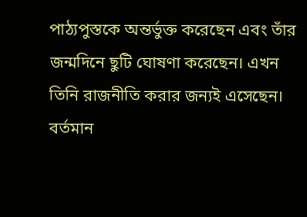পাঠ্যপুস্তকে অন্তর্ভুক্ত করেছেন এবং তাঁর জন্মদিনে ছুটি ঘোষণা করেছেন। এখন তিনি রাজনীতি করার জন্যই এসেছেন। বর্তমান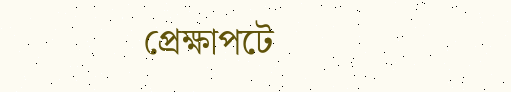প্রেক্ষাপটে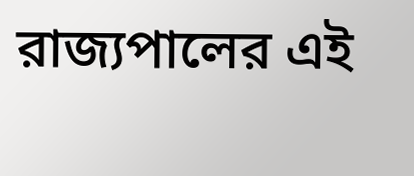রাজ্যপালের এই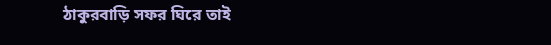ঠাকুরবাড়ি সফর ঘিরে তাই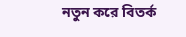নতুন করে বিতর্ক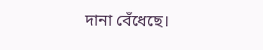দানা বেঁধেছে।